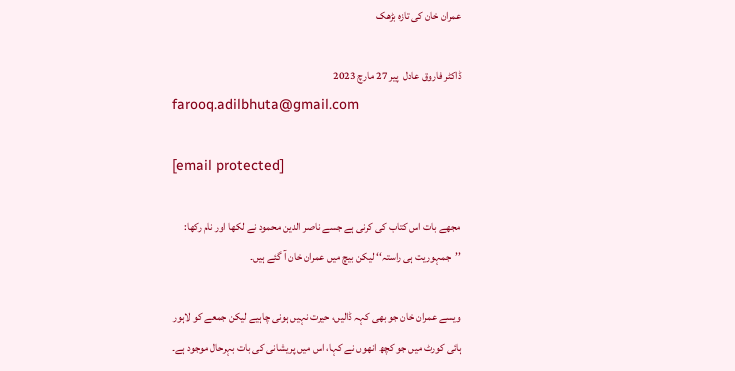عمران خان کی تازہ بڑھک

ڈاکٹر فاروق عادل  پير 27 مارچ 2023
farooq.adilbhuta@gmail.com

[email protected]

مجھے بات اس کتاب کی کرنی ہے جسے ناصر الدین محمود نے لکھا اور نام رکھا: ’’جمہوریت ہی راستہ‘‘ لیکن بیچ میں عمران خان آ گئے ہیں۔

ویسے عمران خان جو بھی کہہ ڈالیں، حیرت نہیں ہونی چاہیے لیکن جمعے کو لاہور ہائی کورٹ میں جو کچھ انھوں نے کہا، اس میں پریشانی کی بات بہرحال موجود ہے۔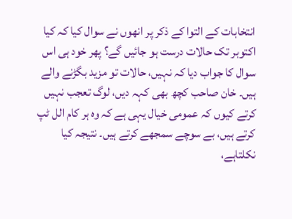انتخابات کے التوا کے ذکر پر انھوں نے سوال کیا کہ کیا اکتوبر تک حالات درست ہو جائیں گے؟ پھر خود ہی اس سوال کا جواب دیا کہ نہیں، حالات تو مزید بگڑنے والے ہیں۔ خان صاحب کچھ بھی کہہ دیں، لوگ تعجب نہیں کرتے کیوں کہ عمومی خیال یہی ہے کہ وہ ہر کام الل ٹپ کرتے ہیں، بے سوچے سمجھے کرتے ہیں۔ نتیجہ کیا نکلتاہے،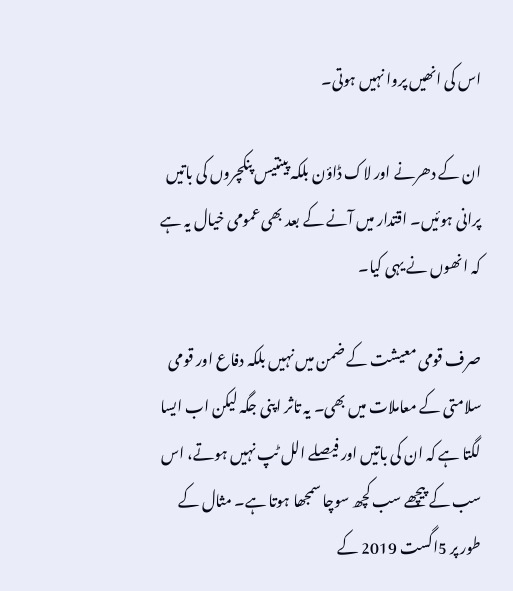اس کی انھیں پروا نہیں ہوتی۔

ان کے دھرنے اور لاک ڈاؤن بلکہ پینتیس پنکچروں کی باتیں پرانی ہوئیں۔ اقتدار میں آنے کے بعد بھی عمومی خیال یہ ہے کہ انھوں نے یہی کیا۔

صرف قومی معیشت کے ضمن میں نہیں بلکہ دفاع اور قومی سلامتی کے معاملات میں بھی۔ یہ تاثر اپنی جگہ لیکن اب ایسا لگتا ہے کہ ان کی باتیں اور فیصلے الل ٹپ نہیں ہوتے، اس سب کے پیچھے سب کچھ سوچا سمجھا ہوتا ہے۔ مثال کے طور پر 5اگست 2019 کے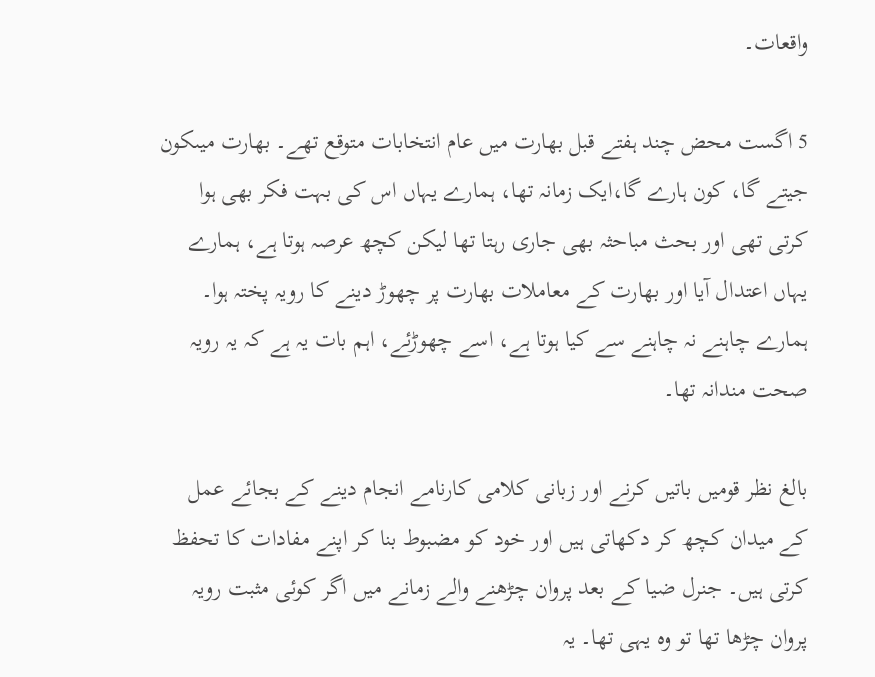واقعات۔

5 اگست محض چند ہفتے قبل بھارت میں عام انتخابات متوقع تھے۔ بھارت میںکون جیتے گا، کون ہارے گا،ایک زمانہ تھا، ہمارے یہاں اس کی بہت فکر بھی ہوا کرتی تھی اور بحث مباحثہ بھی جاری رہتا تھا لیکن کچھ عرصہ ہوتا ہے، ہمارے یہاں اعتدال آیا اور بھارت کے معاملات بھارت پر چھوڑ دینے کا رویہ پختہ ہوا۔ ہمارے چاہنے نہ چاہنے سے کیا ہوتا ہے، اسے چھوڑئے، اہم بات یہ ہے کہ یہ رویہ صحت مندانہ تھا۔

بالغ نظر قومیں باتیں کرنے اور زبانی کلامی کارنامے انجام دینے کے بجائے عمل کے میدان کچھ کر دکھاتی ہیں اور خود کو مضبوط بنا کر اپنے مفادات کا تحفظ کرتی ہیں۔ جنرل ضیا کے بعد پروان چڑھنے والے زمانے میں اگر کوئی مثبت رویہ پروان چڑھا تھا تو وہ یہی تھا۔ یہ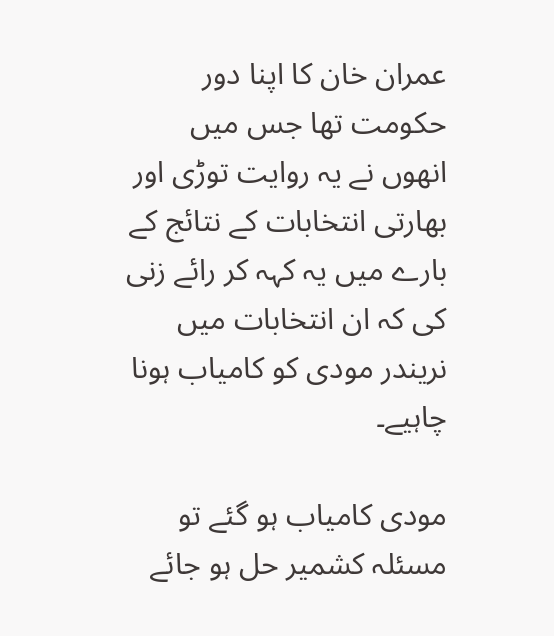عمران خان کا اپنا دور حکومت تھا جس میں انھوں نے یہ روایت توڑی اور بھارتی انتخابات کے نتائج کے بارے میں یہ کہہ کر رائے زنی کی کہ ان انتخابات میں نریندر مودی کو کامیاب ہونا چاہیے۔

مودی کامیاب ہو گئے تو مسئلہ کشمیر حل ہو جائے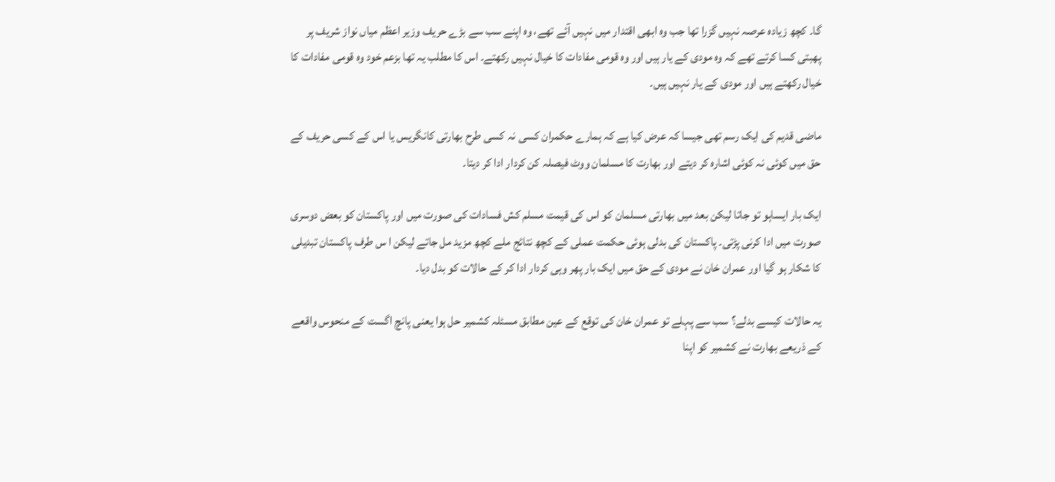گا۔ کچھ زیادہ عرصہ نہیں گزرا تھا جب وہ ابھی اقتدار میں نہیں آئے تھے، وہ اپنے سب سے بڑے حریف وزیر اعظم میاں نواز شریف پر پھبتی کسا کرتے تھے کہ وہ مودی کے یار ہیں اور وہ قومی مفادات کا خیال نہیں رکھتے۔ اس کا مطلب یہ تھا بزعم خود وہ قومی مفادات کا خیال رکھتے ہیں اور مودی کے یار نہیں ہیں۔

ماضی قدیم کی ایک رسم تھی جیسا کہ عرض کیا ہے کہ ہمارے حکمران کسی نہ کسی طرح بھارتی کانگریس یا اس کے کسی حریف کے حق میں کوئی نہ کوئی اشارہ کر دیتے اور بھارت کا مسلمان ووٹ فیصلہ کن کردار ادا کر دیتا۔

ایک بار ایساہو تو جاتا لیکن بعد میں بھارتی مسلمان کو اس کی قیمت مسلم کش فسادات کی صورت میں اور پاکستان کو بعض دوسری صورت میں ادا کرنی پڑتی۔ پاکستان کی بدلی ہوئی حکمت عملی کے کچھ نتائج ملے کچھ مزید مل جاتے لیکن ا س طرف پاکستان تبدیلی کا شکار ہو گیا اور عمران خان نے مودی کے حق میں ایک بار پھر وہی کردار ادا کر کے حالات کو بدل دیا۔

یہ حالات کیسے بدلے؟ سب سے پہلے تو عمران خان کی توقع کے عین مطابق مسئلہ کشمیر حل ہوا یعنی پانچ اگست کے منحوس واقعے کے ذریعے بھارت نے کشمیر کو اپنا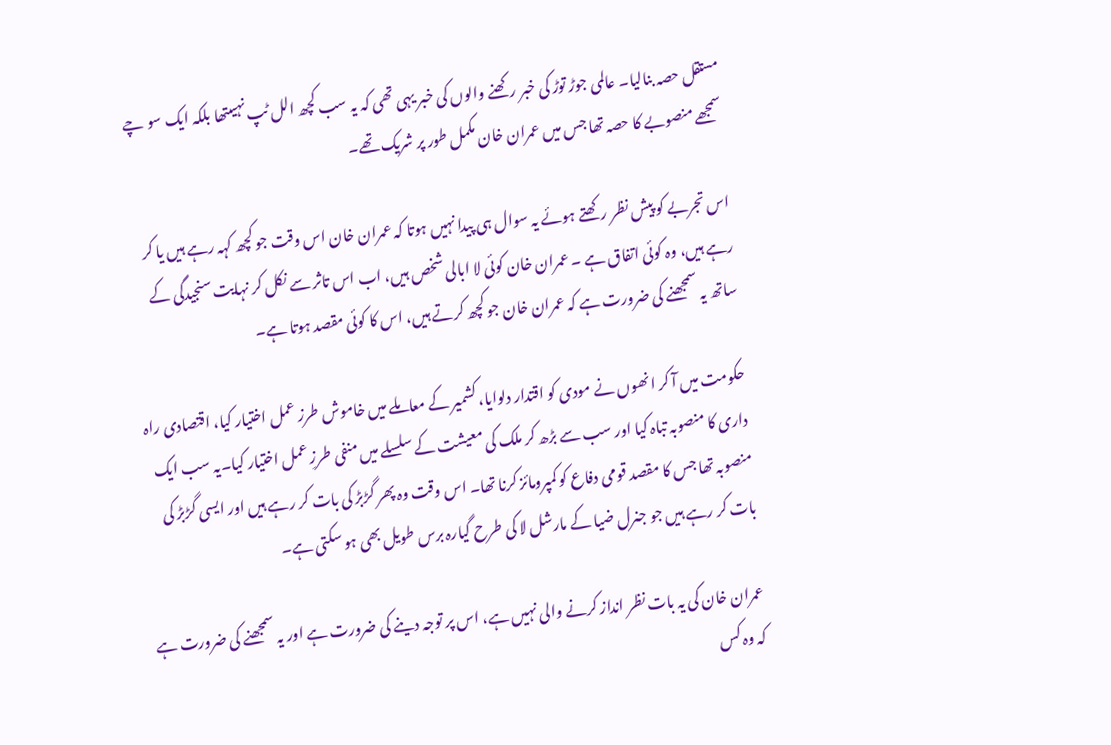مستقل حصہ بنالیا۔ عالمی جوڑ توڑ کی خبر رکھنے والوں کی خبر یہی تھی کہ یہ سب کچھ الل ٹپ نہیںتھا بلکہ ایک سو چے سمجھے منصوبے کا حصہ تھا جس میں عمران خان مکمل طور پر شریک تھے۔

اس تجربے کو پیش نظر رکھتے ہوئے یہ سوال ہی پیدا نہیں ہوتا کہ عمران خان اس وقت جو کچھ کہہ رہے ہیں یا کر رہے ہیں، وہ کوئی اتفاق ہے ۔ عمران خان کوئی لا ابالی شخص ہیں، اب اس تاثر سے نکل کر نہایت سنجیدگی کے ساتھ یہ سمجھنے کی ضرورت ہے کہ عمران خان جو کچھ کرتے ہیں، اس کا کوئی مقصد ہوتا ہے۔

حکومت میں آ کر انھوں نے مودی کو اقتدار دلوایا، کشمیر کے معاملے میں خاموش طرز عمل اختیار کیا، اقتصادی راہ داری کا منصوبہ تباہ کیا اور سب سے بڑھ کر ملک کی معیشت کے سلسلے میں منفی طرزِ عمل اختیار کیا۔یہ سب ایک منصوبہ تھا جس کا مقصد قومی دفاع کو کمپرومائز کرنا تھا۔ اس وقت وہ پھر گڑبڑ کی بات کر رہے ہیں اور ایسی گڑبڑ کی بات کر رہے ہیں جو جنرل ضیا کے مارشل لا کی طرح گیارہ برس طویل بھی ہو سکتی ہے۔

عمران خان کی یہ بات نظر انداز کرنے والی نہیں ہے، اس پر توجہ دینے کی ضرورت ہے اور یہ سمجھنے کی ضرورت ہے کہ وہ کس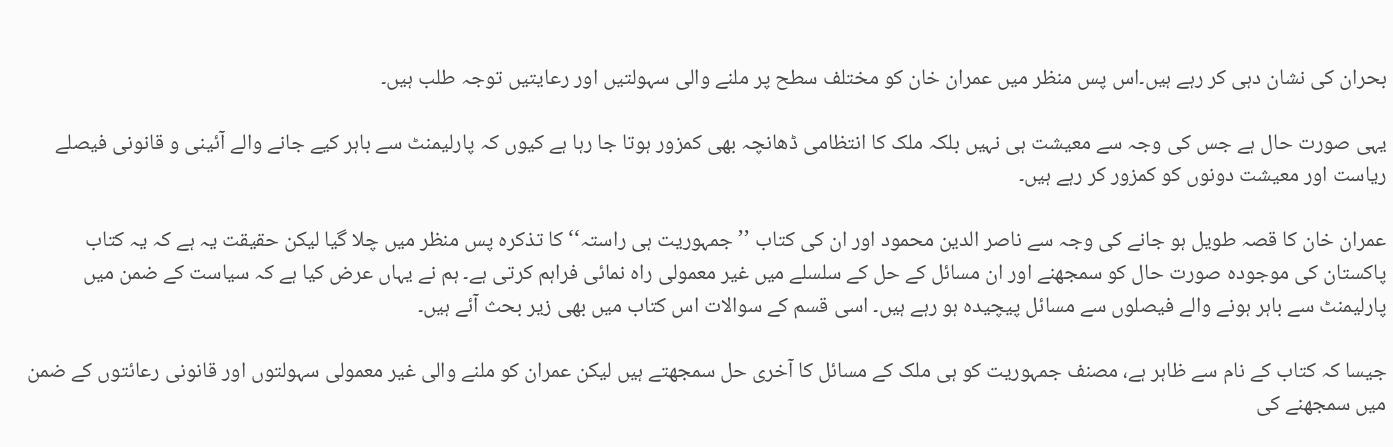بحران کی نشان دہی کر رہے ہیں۔اس پس منظر میں عمران خان کو مختلف سطح پر ملنے والی سہولتیں اور رعایتیں توجہ طلب ہیں۔

یہی صورت حال ہے جس کی وجہ سے معیشت ہی نہیں بلکہ ملک کا انتظامی ڈھانچہ بھی کمزور ہوتا جا رہا ہے کیوں کہ پارلیمنٹ سے باہر کیے جانے والے آئینی و قانونی فیصلے ریاست اور معیشت دونوں کو کمزور کر رہے ہیں۔

عمران خان کا قصہ طویل ہو جانے کی وجہ سے ناصر الدین محمود اور ان کی کتاب ’’جمہوریت ہی راستہ‘‘کا تذکرہ پس منظر میں چلا گیا لیکن حقیقت یہ ہے کہ یہ کتاب پاکستان کی موجودہ صورت حال کو سمجھنے اور ان مسائل کے حل کے سلسلے میں غیر معمولی راہ نمائی فراہم کرتی ہے۔ ہم نے یہاں عرض کیا ہے کہ سیاست کے ضمن میں پارلیمنٹ سے باہر ہونے والے فیصلوں سے مسائل پیچیدہ ہو رہے ہیں۔ اسی قسم کے سوالات اس کتاب میں بھی زیر بحث آئے ہیں۔

جیسا کہ کتاب کے نام سے ظاہر ہے، مصنف جمہوریت کو ہی ملک کے مسائل کا آخری حل سمجھتے ہیں لیکن عمران کو ملنے والی غیر معمولی سہولتوں اور قانونی رعائتوں کے ضمن میں سمجھنے کی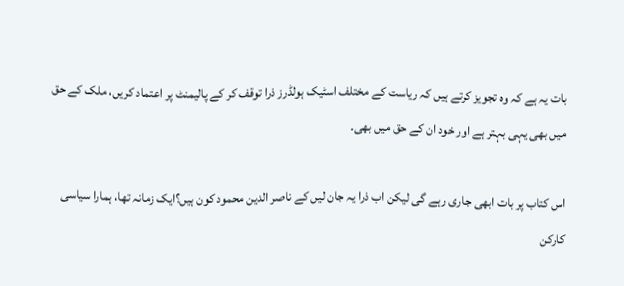بات یہ ہے کہ وہ تجویز کرتے ہیں کہ ریاست کے مختلف اسٹیک ہولڈرز ذرا توقف کر کے پالیمنٹ پر اعتماد کریں، ملک کے حق میں بھی یہی بہتر ہے اور خود ان کے حق میں بھی۔

اس کتاب پر بات ابھی جاری رہے گی لیکن اب ذرا یہ جان لیں کے ناصر الدین محمود کون ہیں؟ایک زمانہ تھا، ہمارا سیاسی کارکن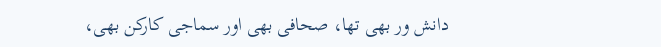دانش ور بھی تھا، صحافی بھی اور سماجی کارکن بھی،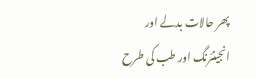پھر حالات بدلے اور انجینئرنگ اور طب کی طرح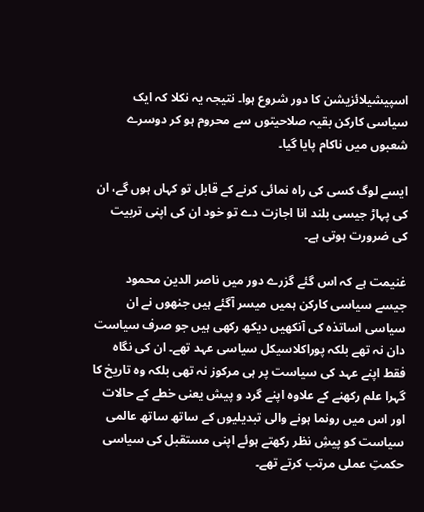اسپیشیلائزیشن کا دور شروع ہوا۔ نتیجہ یہ نکلا کہ ایک سیاسی کارکن بقیہ صلاحیتوں سے محروم ہو کر دوسرے شعبوں میں ناکام پایا گیا۔

ایسے لوگ کسی کی راہ نمائی کرنے کے قابل تو کہاں ہوں گے، ان کی پہاڑ جیسی بلند انا اجازت دے تو خود ان کی اپنی تربیت کی ضرورت ہوتی ہے۔

غنیمت ہے کہ اس گئے گزرے دور میں ناصر الدین محمود جیسے سیاسی کارکن ہمیں میسر آگئے ہیں جنھوں نے ان سیاسی اساتذہ کی آنکھیں دیکھ رکھی ہیں جو صرف سیاست دان نہ تھے بلکہ پوراکلاسیکل سیاسی عہد تھے۔ ان کی نگاہ فقط اپنے عہد کی سیاست پر ہی مرکوز نہ تھی بلکہ وہ تاریخ کا گہرا علم رکھنے کے علاوہ اپنے گرد و پیش یعنی خطے کے حالات اور اس میں رونما ہونے والی تبدیلیوں کے ساتھ ساتھ عالمی سیاست کو پیشِ نظر رکھتے ہوئے اپنی مستقبل کی سیاسی حکمتِ عملی مرتب کرتے تھے۔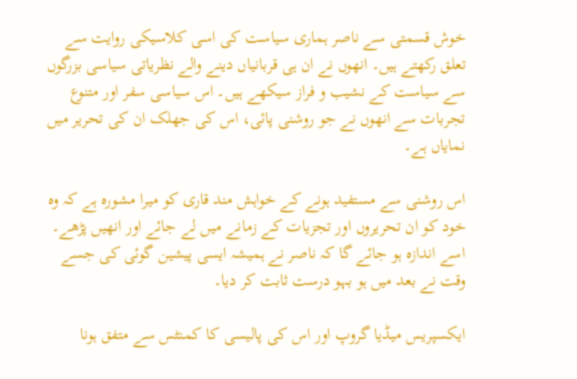خوش قسمتی سے ناصر ہماری سیاست کی اسی کلاسیکی روایت سے تعلق رکھتے ہیں۔ انھوں نے ان ہی قربانیاں دینے والے نظریاتی سیاسی بزرگوں سے سیاست کے نشیب و فراز سیکھے ہیں۔ اس سیاسی سفر اور متنوع تجربات سے انھوں نے جو روشنی پائی، اس کی جھلک ان کی تحریر میں نمایاں ہے۔

اس روشنی سے مستفید ہونے کے خواہش مند قاری کو میرا مشورہ ہے کہ وہ خود کو ان تحریروں اور تجزیات کے زمانے میں لے جائے اور انھیں پڑھے۔ اسے اندازہ ہو جائے گا کہ ناصر نے ہمیشہ ایسی پیشین گوئی کی جسے وقت نے بعد میں ہو بہو درست ثابت کر دیا۔

ایکسپریس میڈیا گروپ اور اس کی پالیسی کا کمنٹس سے متفق ہونا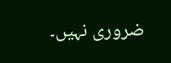ضروری نہیں۔